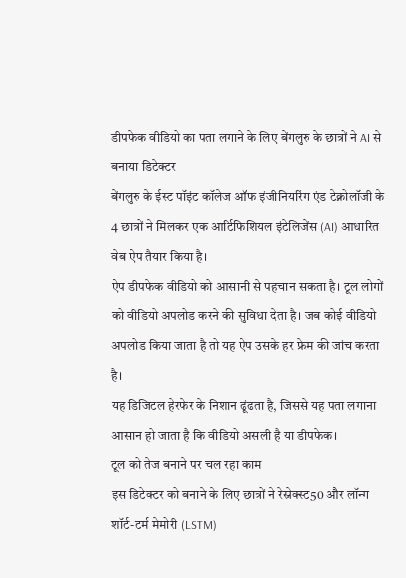डीपफेक वीडियो का पता लगाने के लिए बेंगलुरु के छात्रों ने AI से बनाया डिटेक्टर
बेंगलुरु के ईस्ट पॉइंट कॉलेज ऑफ इंजीनियरिंग एंड टेक्नोलॉजी के 4 छात्रों ने मिलकर एक आर्टिफिशियल इंटेलिजेंस (AI) आधारित वेब ऐप तैयार किया है।
ऐप डीपफेक वीडियो को आसानी से पहचान सकता है। टूल लोगों को वीडियो अपलोड करने की सुविधा देता है। जब कोई वीडियो अपलोड किया जाता है तो यह ऐप उसके हर फ्रेम की जांच करता है।
यह डिजिटल हेरफेर के निशान ढूंढता है, जिससे यह पता लगाना आसान हो जाता है कि वीडियो असली है या डीपफेक।
टूल को तेज बनाने पर चल रहा काम
इस डिटेक्टर को बनाने के लिए छात्रों ने रेस्नेक्स्ट50 और लॉन्ग शॉर्ट-टर्म मेमोरी (LSTM)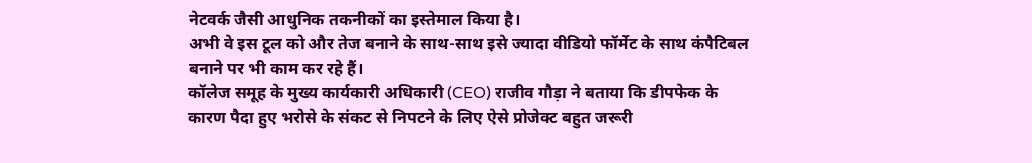नेटवर्क जैसी आधुनिक तकनीकों का इस्तेमाल किया है।
अभी वे इस टूल को और तेज बनाने के साथ-साथ इसे ज्यादा वीडियो फॉर्मेट के साथ कंपैटिबल बनाने पर भी काम कर रहे हैं।
कॉलेज समूह के मुख्य कार्यकारी अधिकारी (CEO) राजीव गौड़ा ने बताया कि डीपफेक के कारण पैदा हुए भरोसे के संकट से निपटने के लिए ऐसे प्रोजेक्ट बहुत जरूरी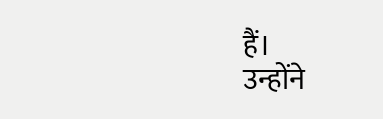हैं।
उन्होंने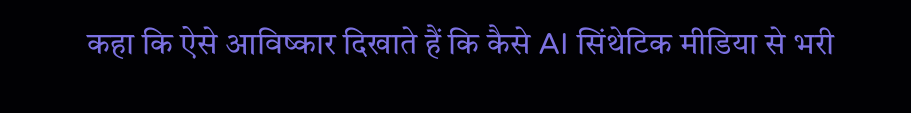कहा कि ऐसे आविष्कार दिखाते हैं कि कैसे AI सिंथेटिक मीडिया से भरी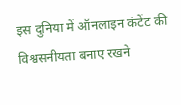इस दुनिया में ऑनलाइन कंटेंट की विश्वसनीयता बनाए रखने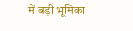में बड़ी भूमिका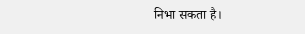निभा सकता है।